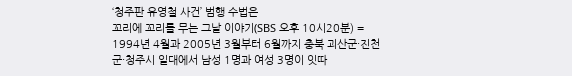‘청주판 유영철 사건’ 범행 수법은
꼬리에 꼬리를 무는 그날 이야기(SBS 오후 10시20분) = 1994년 4월과 2005년 3월부터 6월까지 충북 괴산군·진천군·청주시 일대에서 남성 1명과 여성 3명이 잇따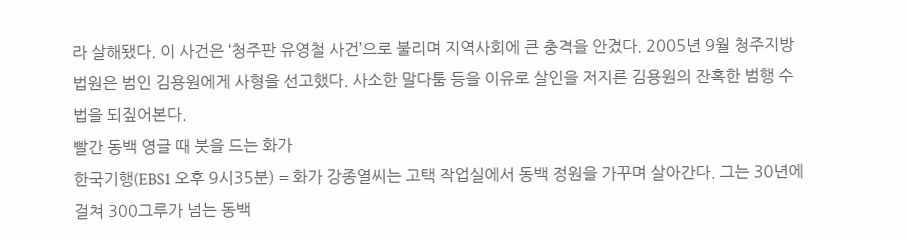라 살해됐다. 이 사건은 ‘청주판 유영철 사건’으로 불리며 지역사회에 큰 충격을 안겼다. 2005년 9월 청주지방법원은 범인 김용원에게 사형을 선고했다. 사소한 말다툼 등을 이유로 살인을 저지른 김용원의 잔혹한 범행 수법을 되짚어본다.
빨간 동백 영글 때 붓을 드는 화가
한국기행(EBS1 오후 9시35분) = 화가 강종열씨는 고택 작업실에서 동백 정원을 가꾸며 살아간다. 그는 30년에 걸쳐 300그루가 넘는 동백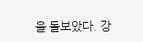을 돌보았다. 강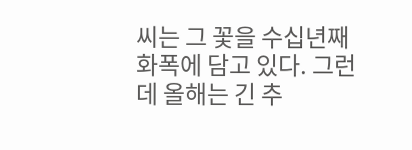씨는 그 꽃을 수십년째 화폭에 담고 있다. 그런데 올해는 긴 추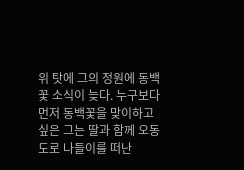위 탓에 그의 정원에 동백꽃 소식이 늦다. 누구보다 먼저 동백꽃을 맞이하고 싶은 그는 딸과 함께 오동도로 나들이를 떠난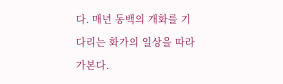다. 매년 동백의 개화를 기다리는 화가의 일상을 따라가본다.